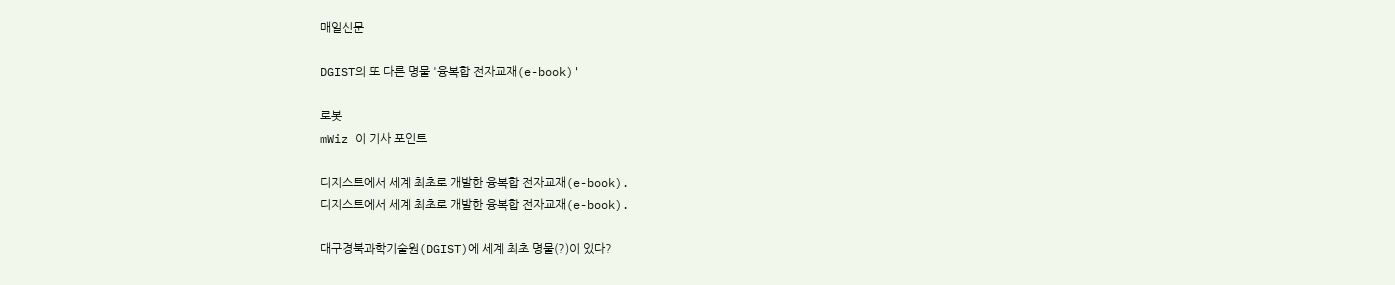매일신문

DGIST의 또 다른 명물 '융복합 전자교재(e-book)'

로봇
mWiz 이 기사 포인트

디지스트에서 세계 최초로 개발한 융복합 전자교재(e-book).
디지스트에서 세계 최초로 개발한 융복합 전자교재(e-book).

대구경북과학기술원(DGIST)에 세계 최초 명물(?)이 있다?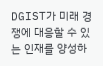DGIST가 미래 경쟁에 대응할 수 있는 인재를 양성하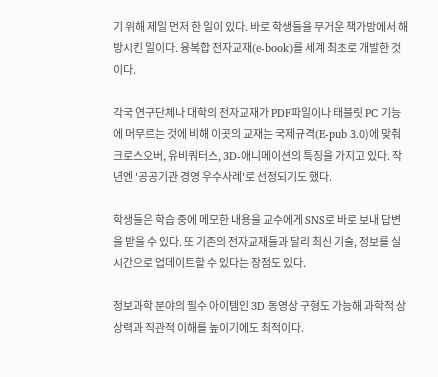기 위해 제일 먼저 한 일이 있다. 바로 학생들을 무거운 책가방에서 해방시킨 일이다. 융복합 전자교재(e-book)를 세계 최초로 개발한 것이다.

각국 연구단체나 대학의 전자교재가 PDF파일이나 태블릿 PC 기능에 머무르는 것에 비해 이곳의 교재는 국제규격(E-pub 3.0)에 맞춰 크로스오버, 유비쿼터스, 3D-애니메이션의 특징을 가지고 있다. 작년엔 '공공기관 경영 우수사례'로 선정되기도 했다.

학생들은 학습 중에 메모한 내용을 교수에게 SNS로 바로 보내 답변을 받을 수 있다. 또 기존의 전자교재들과 달리 최신 기술, 정보를 실시간으로 업데이트할 수 있다는 장점도 있다.

정보과학 분야의 필수 아이템인 3D 동영상 구형도 가능해 과학적 상상력과 직관적 이해를 높이기에도 최적이다.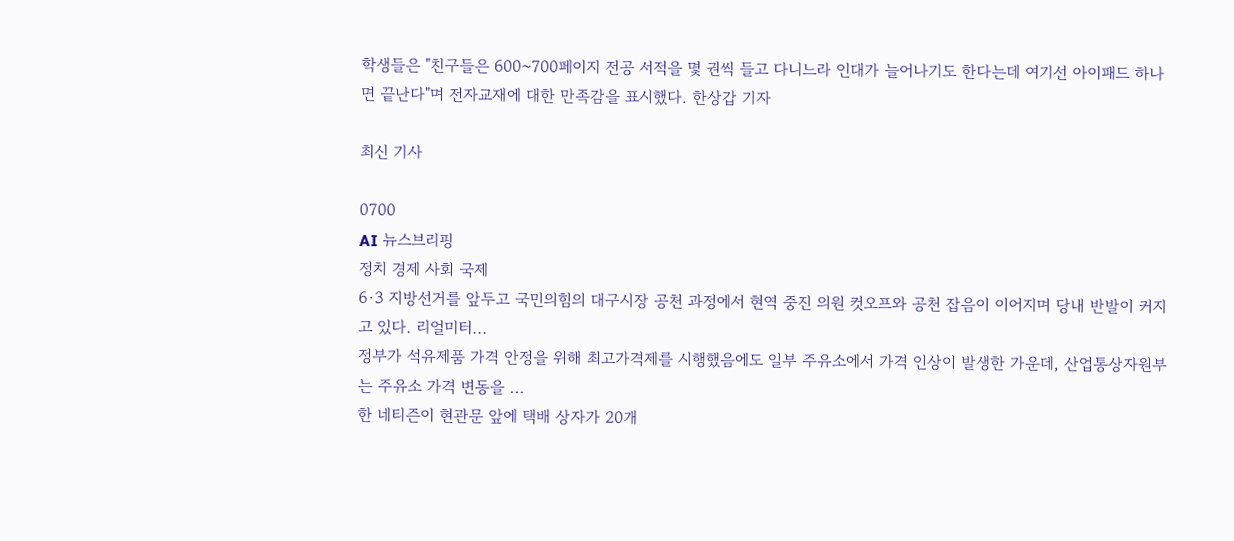학생들은 "친구들은 600~700페이지 전공 서적을 몇 권씩 들고 다니느라 인대가 늘어나기도 한다는데 여기선 아이패드 하나면 끝난다"며 전자교재에 대한 만족감을 표시했다. 한상갑 기자

최신 기사

0700
AI 뉴스브리핑
정치 경제 사회 국제
6·3 지방선거를 앞두고 국민의힘의 대구시장 공천 과정에서 현역 중진 의원 컷오프와 공천 잡음이 이어지며 당내 반발이 커지고 있다. 리얼미터...
정부가 석유제품 가격 안정을 위해 최고가격제를 시행했음에도 일부 주유소에서 가격 인상이 발생한 가운데, 산업통상자원부는 주유소 가격 변동을 ...
한 네티즌이 현관문 앞에 택배 상자가 20개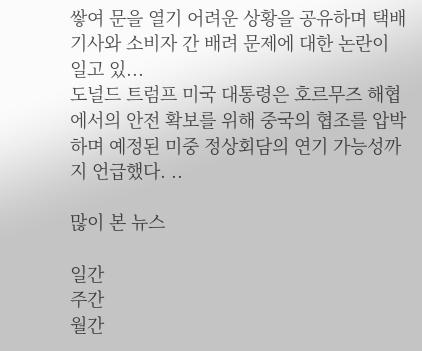쌓여 문을 열기 어려운 상황을 공유하며 택배 기사와 소비자 간 배려 문제에 대한 논란이 일고 있...
도널드 트럼프 미국 대통령은 호르무즈 해협에서의 안전 확보를 위해 중국의 협조를 압박하며 예정된 미중 정상회담의 연기 가능성까지 언급했다. ..

많이 본 뉴스

일간
주간
월간